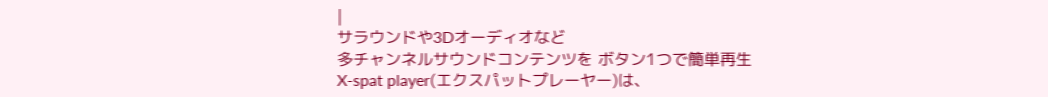|
サラウンドや3Dオーディオなど
多チャンネルサウンドコンテンツを ボタン1つで簡単再生
X-spat player(エクスパットプレーヤー)は、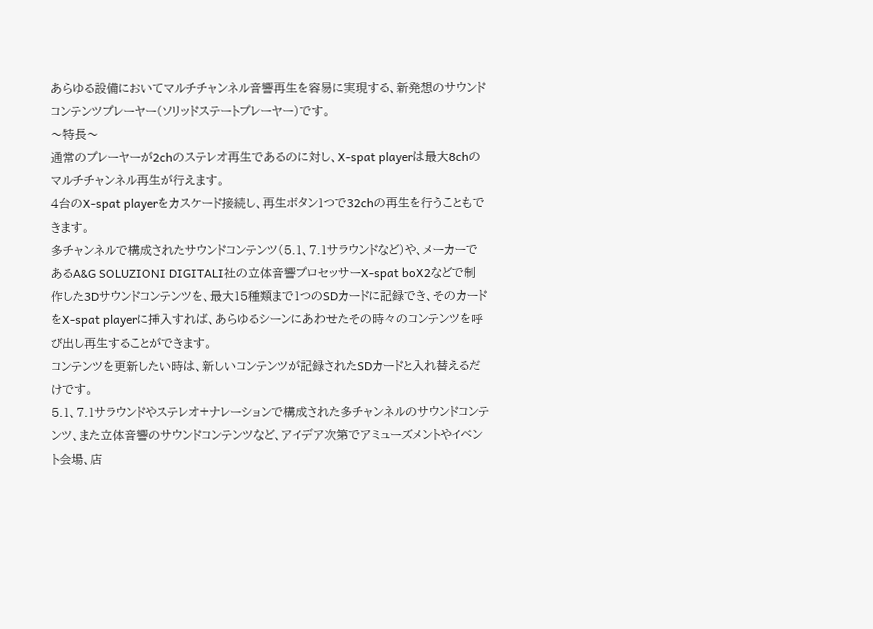あらゆる設備においてマルチチャンネル音響再生を容易に実現する、新発想のサウンドコンテンツプレーヤー(ソリッドステートプレーヤー)です。
〜特長〜
通常のプレーヤーが2chのステレオ再生であるのに対し、X-spat playerは最大8chのマルチチャンネル再生が行えます。
4台のX-spat playerをカスケード接続し、再生ボタン1つで32chの再生を行うこともできます。
多チャンネルで構成されたサウンドコンテンツ(5.1、7.1サラウンドなど)や、メーカーであるA&G SOLUZIONI DIGITALI社の立体音響プロセッサーX-spat boX2などで制作した3Dサウンドコンテンツを、最大15種類まで1つのSDカードに記録でき、そのカードをX-spat playerに挿入すれば、あらゆるシーンにあわせたその時々のコンテンツを呼び出し再生することができます。
コンテンツを更新したい時は、新しいコンテンツが記録されたSDカードと入れ替えるだけです。
5.1、7.1サラウンドやステレオ+ナレーションで構成された多チャンネルのサウンドコンテンツ、また立体音響のサウンドコンテンツなど、アイデア次第でアミューズメントやイベント会場、店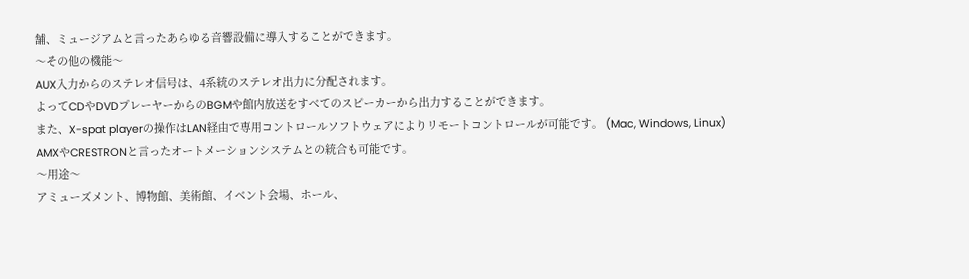舗、ミュージアムと言ったあらゆる音響設備に導入することができます。
〜その他の機能〜
AUX入力からのステレオ信号は、4系統のステレオ出力に分配されます。
よってCDやDVDプレーヤーからのBGMや館内放送をすべてのスピーカーから出力することができます。
また、X-spat playerの操作はLAN経由で専用コントロールソフトウェアによりリモートコントロールが可能です。 (Mac, Windows, Linux)
AMXやCRESTRONと言ったオートメーションシステムとの統合も可能です。
〜用途〜
アミューズメント、博物館、美術館、イベント会場、ホール、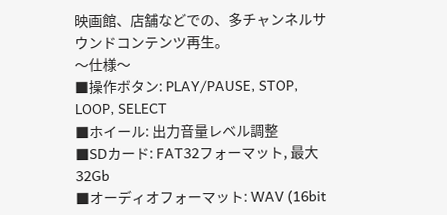映画館、店舗などでの、多チャンネルサウンドコンテンツ再生。
〜仕様〜
■操作ボタン: PLAY/PAUSE, STOP, LOOP, SELECT
■ホイール: 出力音量レベル調整
■SDカード: FAT32フォーマット, 最大32Gb
■オーディオフォーマット: WAV (16bit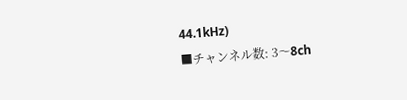44.1kHz)
■チャンネル数: 3〜8ch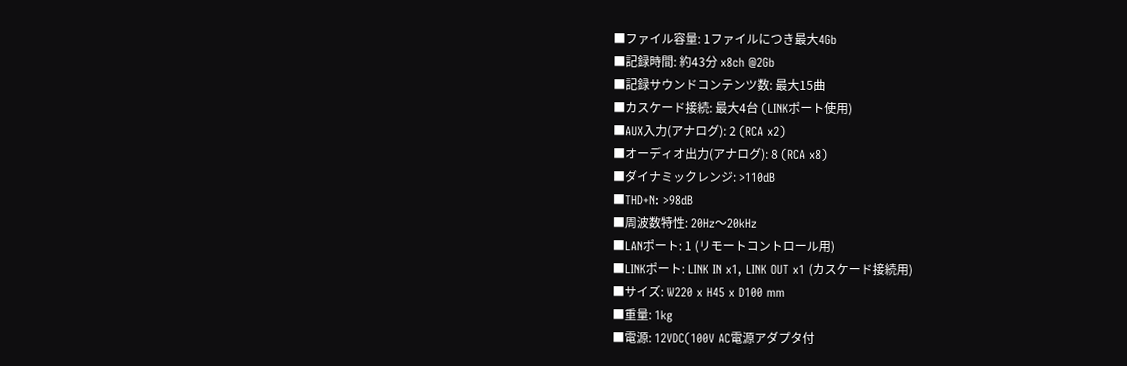■ファイル容量: 1ファイルにつき最大4Gb
■記録時間: 約43分 x8ch @2Gb
■記録サウンドコンテンツ数: 最大15曲
■カスケード接続: 最大4台 (LINKポート使用)
■AUX入力(アナログ): 2 (RCA x2)
■オーディオ出力(アナログ): 8 (RCA x8)
■ダイナミックレンジ: >110dB
■THD+N: >98dB
■周波数特性: 20Hz〜20kHz
■LANポート: 1 (リモートコントロール用)
■LINKポート: LINK IN x1, LINK OUT x1 (カスケード接続用)
■サイズ: W220 x H45 x D100 mm
■重量: 1kg
■電源: 12VDC(100V AC電源アダプタ付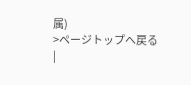属)
>ページトップへ戻る
|